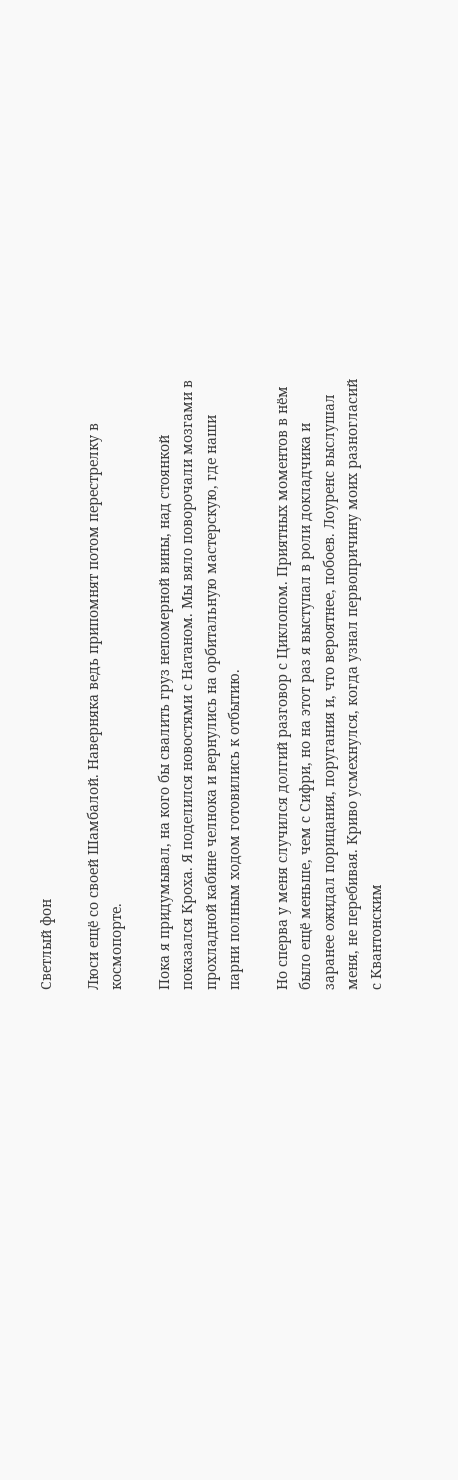Светлый фон

Люси ещё со своей Шамбалой. Наверняка ведь припомнят потом перестрелку в космопорте.

Пока я придумывал, на кого бы свалить груз непомерной вины, над стоянкой показался Кроха. Я поделился новостями с Натаном. Мы вяло поворочали мозгами в прохладной кабине челнока и вернулись на орбитальную мастерскую, где наши парни полным ходом готовились к отбытию.

Но сперва у меня случился долгий разговор с Циклопом. Приятных моментов в нём было ещё меньше, чем с Сифри, но на этот раз я выступал в роли докладчика и заранее ожидал порицания, поругания и, что вероятнее, побоев. Лоуренс выслушал меня, не перебивая. Криво усмехнулся, когда узнал первопричину моих разногласий с Квантонским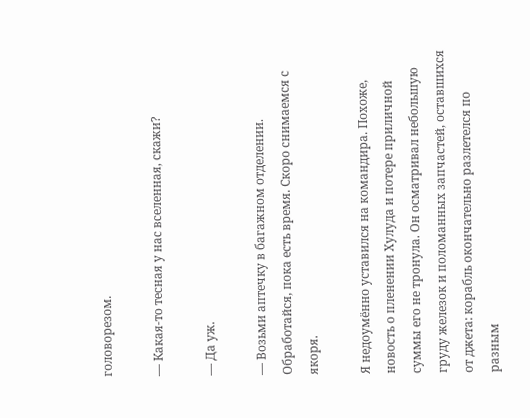головорезом.

— Какая-то тесная у нас вселенная, скажи?

— Да уж.

— Возьми аптечку в багажном отделении. Обработайся, пока есть время. Скоро снимаемся с якоря.

Я недоумённо уставился на командира. Похоже, новость о пленении Хулуда и потере приличной суммы его не тронула. Он осматривал небольшую груду железок и поломанных запчастей, оставшихся от джета: корабль окончательно разлетелся по разным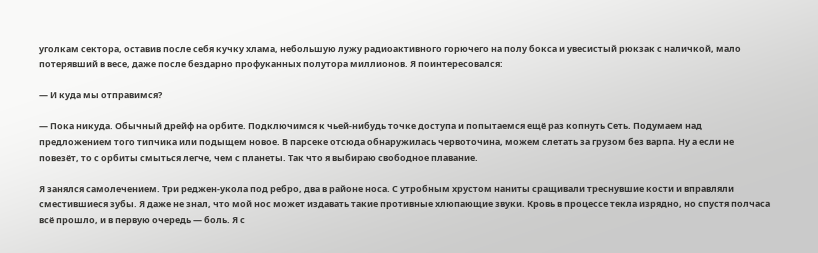уголкам сектора, оставив после себя кучку хлама, небольшую лужу радиоактивного горючего на полу бокса и увесистый рюкзак с наличкой, мало потерявший в весе, даже после бездарно профуканных полутора миллионов. Я поинтересовался:

— И куда мы отправимся?

— Пока никуда. Обычный дрейф на орбите. Подключимся к чьей-нибудь точке доступа и попытаемся ещё раз копнуть Сеть. Подумаем над предложением того типчика или подыщем новое. В парсеке отсюда обнаружилась червоточина, можем слетать за грузом без варпа. Ну а если не повезёт, то с орбиты смыться легче, чем с планеты. Так что я выбираю свободное плавание.

Я занялся самолечением. Три реджен-укола под ребро, два в районе носа. С утробным хрустом наниты сращивали треснувшие кости и вправляли сместившиеся зубы. Я даже не знал, что мой нос может издавать такие противные хлюпающие звуки. Кровь в процессе текла изрядно, но спустя полчаса всё прошло, и в первую очередь — боль. Я с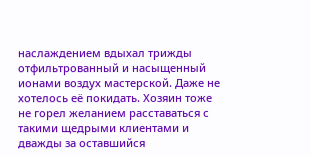наслаждением вдыхал трижды отфильтрованный и насыщенный ионами воздух мастерской. Даже не хотелось её покидать. Хозяин тоже не горел желанием расставаться с такими щедрыми клиентами и дважды за оставшийся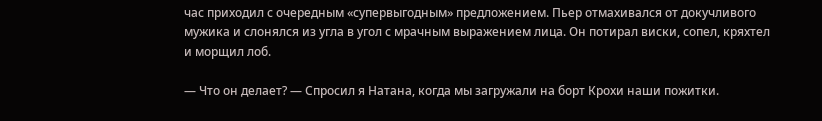час приходил с очередным «супервыгодным» предложением. Пьер отмахивался от докучливого мужика и слонялся из угла в угол с мрачным выражением лица. Он потирал виски, сопел, кряхтел и морщил лоб.

— Что он делает? — Спросил я Натана, когда мы загружали на борт Крохи наши пожитки.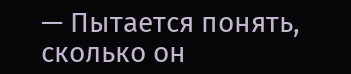— Пытается понять, сколько он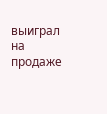выиграл на продаже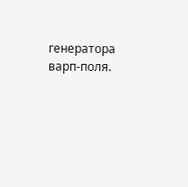генератора варп-поля.